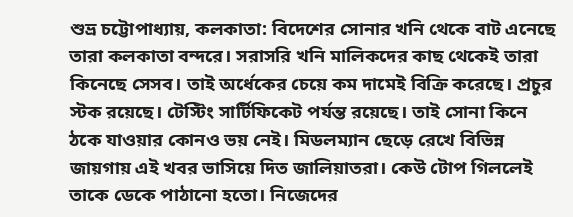শুভ্র চট্টোপাধ্যায়, কলকাতা: বিদেশের সোনার খনি থেকে বাট এনেছে তারা কলকাতা বন্দরে। সরাসরি খনি মালিকদের কাছ থেকেই তারা কিনেছে সেসব। তাই অর্ধেকের চেয়ে কম দামেই বিক্রি করেছে। প্রচুর স্টক রয়েছে। টেস্টিং সার্টিফিকেট পর্যন্ত রয়েছে। তাই সোনা কিনে ঠকে যাওয়ার কোনও ভয় নেই। মিডলম্যান ছেড়ে রেখে বিভিন্ন জায়গায় এই খবর ভাসিয়ে দিত জালিয়াতরা। কেউ টোপ গিললেই তাকে ডেকে পাঠানো হতো। নিজেদের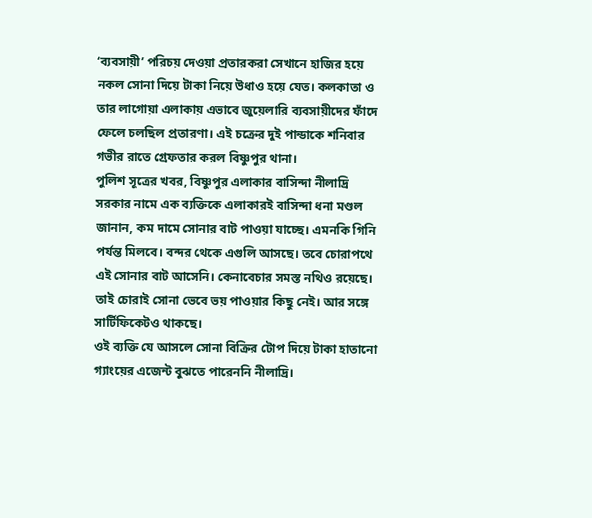‘ব্যবসায়ী’ পরিচয় দেওয়া প্রতারকরা সেখানে হাজির হয়ে নকল সোনা দিয়ে টাকা নিয়ে উধাও হয়ে যেত। কলকাতা ও তার লাগোয়া এলাকায় এভাবে জুয়েলারি ব্যবসায়ীদের ফাঁদে ফেলে চলছিল প্রতারণা। এই চক্রের দুই পান্ডাকে শনিবার গভীর রাতে গ্রেফতার করল বিষ্ণুপুর থানা।
পুলিশ সূত্রের খবর, বিষ্ণুপুর এলাকার বাসিন্দা নীলাদ্রি সরকার নামে এক ব্যক্তিকে এলাকারই বাসিন্দা ধনা মণ্ডল জানান, কম দামে সোনার বাট পাওয়া যাচ্ছে। এমনকি গিনি পর্যন্ত মিলবে। বন্দর থেকে এগুলি আসছে। তবে চোরাপথে এই সোনার বাট আসেনি। কেনাবেচার সমস্ত নথিও রয়েছে। তাই চোরাই সোনা ভেবে ভয় পাওয়ার কিছু নেই। আর সঙ্গে সার্টিফিকেটও থাকছে।
ওই ব্যক্তি যে আসলে সোনা বিক্রির টোপ দিয়ে টাকা হাতানো গ্যাংয়ের এজেন্ট বুঝতে পারেননি নীলাদ্রি।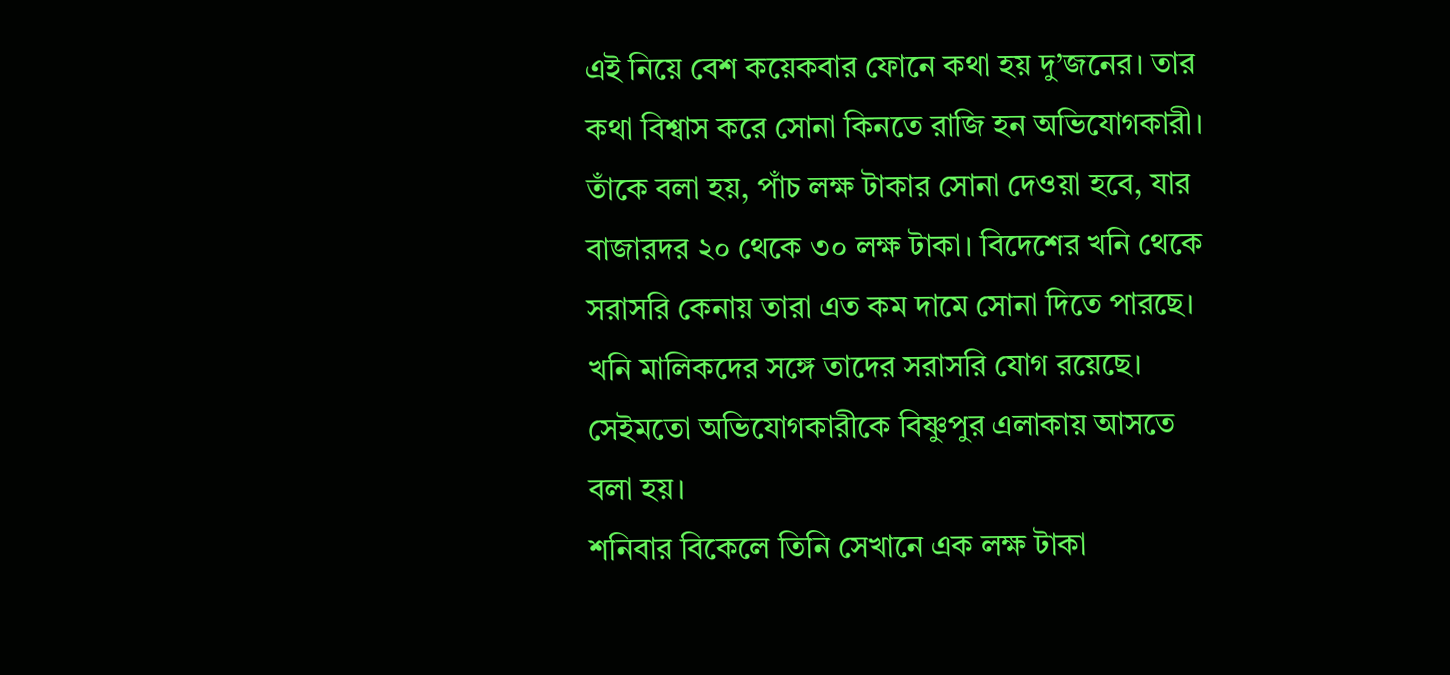এই নিয়ে বেশ কয়েকবার ফোনে কথা হয় দু’জনের। তার কথা বিশ্বাস করে সোনা কিনতে রাজি হন অভিযোগকারী। তাঁকে বলা হয়, পাঁচ লক্ষ টাকার সোনা দেওয়া হবে, যার বাজারদর ২০ থেকে ৩০ লক্ষ টাকা। বিদেশের খনি থেকে সরাসরি কেনায় তারা এত কম দামে সোনা দিতে পারছে। খনি মালিকদের সঙ্গে তাদের সরাসরি যোগ রয়েছে। সেইমতো অভিযোগকারীকে বিষ্ণুপুর এলাকায় আসতে বলা হয়।
শনিবার বিকেলে তিনি সেখানে এক লক্ষ টাকা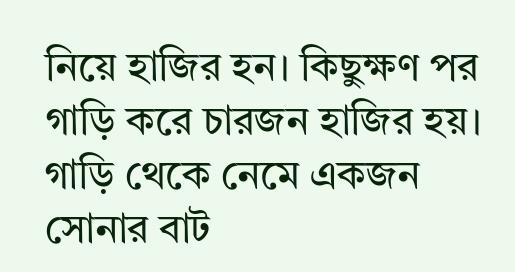নিয়ে হাজির হন। কিছুক্ষণ পর গাড়ি করে চারজন হাজির হয়। গাড়ি থেকে নেমে একজন সোনার বাট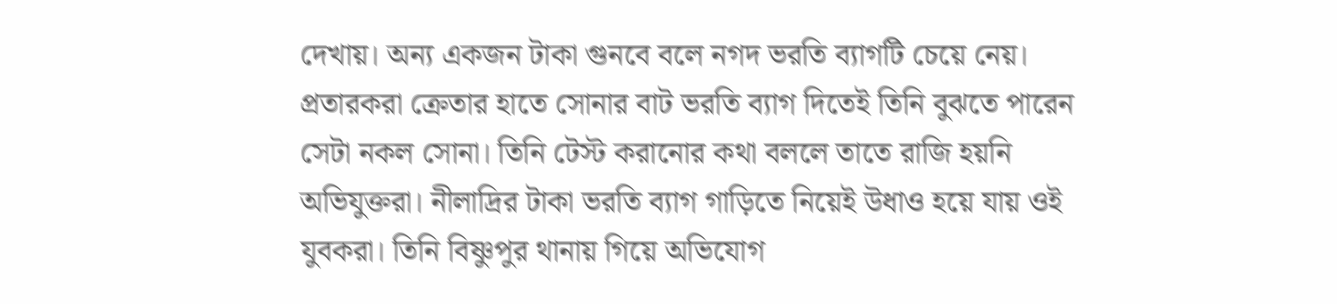দেখায়। অন্য একজন টাকা গুনবে বলে নগদ ভরতি ব্যাগটি চেয়ে নেয়। প্রতারকরা ক্রেতার হাতে সোনার বাট ভরতি ব্যাগ দিতেই তিনি বুঝতে পারেন সেটা নকল সোনা। তিনি টেস্ট করানোর কথা বললে তাতে রাজি হয়নি অভিযুক্তরা। নীলাদ্রির টাকা ভরতি ব্যাগ গাড়িতে নিয়েই উধাও হয়ে যায় ওই যুবকরা। তিনি বিষ্ণুপুর থানায় গিয়ে অভিযোগ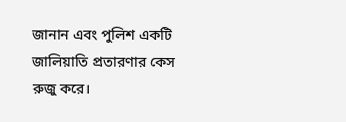জানান এবং পুলিশ একটি জালিয়াতি প্রতারণার কেস রুজু করে।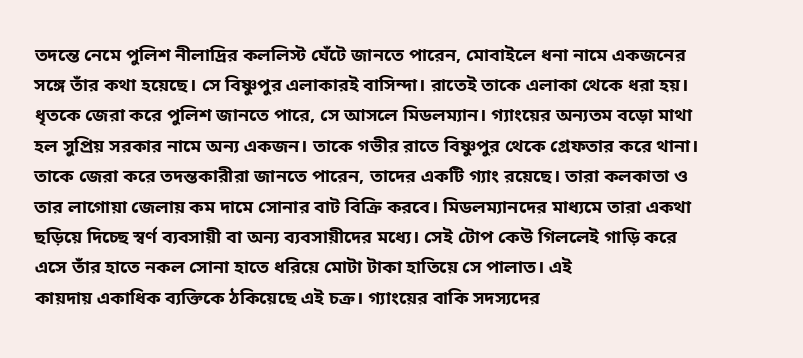তদন্তে নেমে পুলিশ নীলাদ্রির কললিস্ট ঘেঁটে জানতে পারেন, মোবাইলে ধনা নামে একজনের সঙ্গে তাঁর কথা হয়েছে। সে বিষ্ণুপুর এলাকারই বাসিন্দা। রাতেই তাকে এলাকা থেকে ধরা হয়। ধৃতকে জেরা করে পুলিশ জানতে পারে, সে আসলে মিডলম্যান। গ্যাংয়ের অন্যতম বড়ো মাথা হল সুপ্রিয় সরকার নামে অন্য একজন। তাকে গভীর রাতে বিষ্ণুপুর থেকে গ্রেফতার করে থানা। তাকে জেরা করে তদন্তকারীরা জানতে পারেন, তাদের একটি গ্যাং রয়েছে। তারা কলকাতা ও তার লাগোয়া জেলায় কম দামে সোনার বাট বিক্রি করবে। মিডলম্যানদের মাধ্যমে তারা একথা ছড়িয়ে দিচ্ছে স্বর্ণ ব্যবসায়ী বা অন্য ব্যবসায়ীদের মধ্যে। সেই টোপ কেউ গিললেই গাড়ি করে এসে তাঁর হাতে নকল সোনা হাতে ধরিয়ে মোটা টাকা হাতিয়ে সে পালাত। এই
কায়দায় একাধিক ব্যক্তিকে ঠকিয়েছে এই চক্র। গ্যাংয়ের বাকি সদস্যদের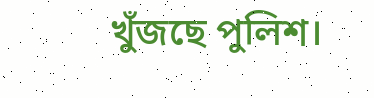খুঁজছে পুলিশ।